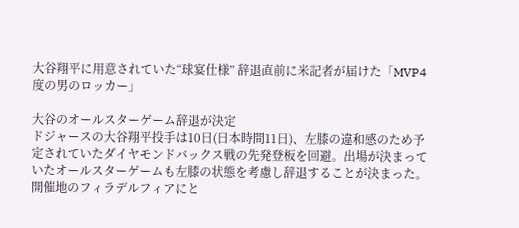大谷翔平に用意されていた“球宴仕様” 辞退直前に米記者が届けた「MVP4度の男のロッカー」

大谷のオールスターゲーム辞退が決定
ドジャースの大谷翔平投手は10日(日本時間11日)、左膝の違和感のため予定されていたダイヤモンドバックス戦の先発登板を回避。出場が決まっていたオールスターゲームも左膝の状態を考慮し辞退することが決まった。開催地のフィラデルフィアにと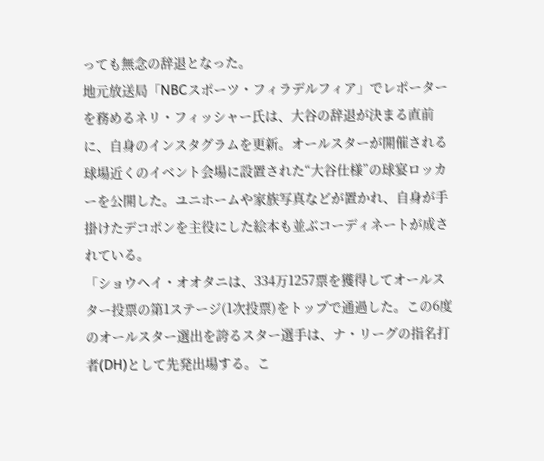っても無念の辞退となった。
地元放送局「NBCスポーツ・フィラデルフィア」でレポーターを務めるネリ・フィッシャー氏は、大谷の辞退が決まる直前に、自身のインスタグラムを更新。オールスターが開催される球場近くのイベント会場に設置された“大谷仕様”の球宴ロッカーを公開した。ユニホームや家族写真などが置かれ、自身が手掛けたデコポンを主役にした絵本も並ぶコーディネートが成されている。
「ショウヘイ・オオタニは、334万1257票を獲得してオールスター投票の第1ステージ(1次投票)をトップで通過した。この6度のオールスター選出を誇るスター選手は、ナ・リーグの指名打者(DH)として先発出場する。こ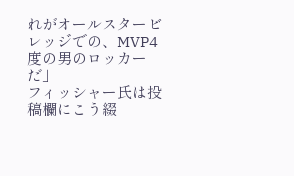れがオールスタービレッジでの、MVP4度の男のロッカーだ」
フィッシャー氏は投稿欄にこう綴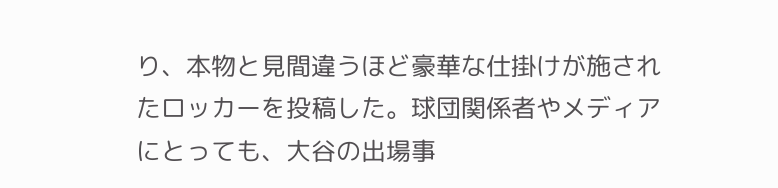り、本物と見間違うほど豪華な仕掛けが施されたロッカーを投稿した。球団関係者やメディアにとっても、大谷の出場事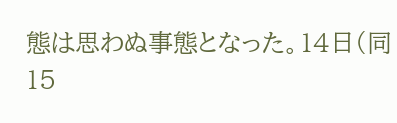態は思わぬ事態となった。14日(同15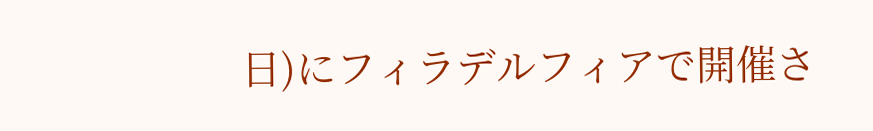日)にフィラデルフィアで開催さ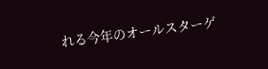れる今年のオールスターゲ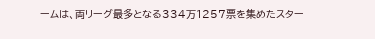ームは、両リーグ最多となる334万1257票を集めたスター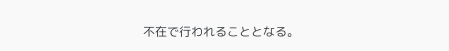不在で行われることとなる。